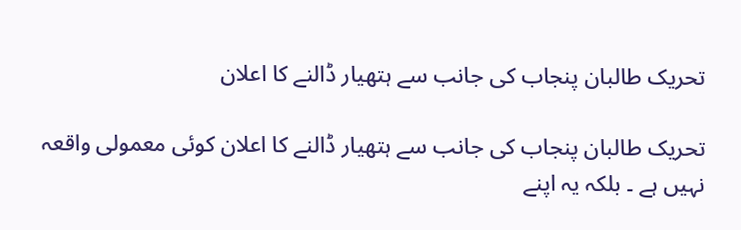تحریک طالبان پنجاب کی جانب سے ہتھیار ڈالنے کا اعلان

تحریک طالبان پنجاب کی جانب سے ہتھیار ڈالنے کا اعلان کوئی معمولی واقعہ نہیں ہے ۔ بلکہ یہ اپنے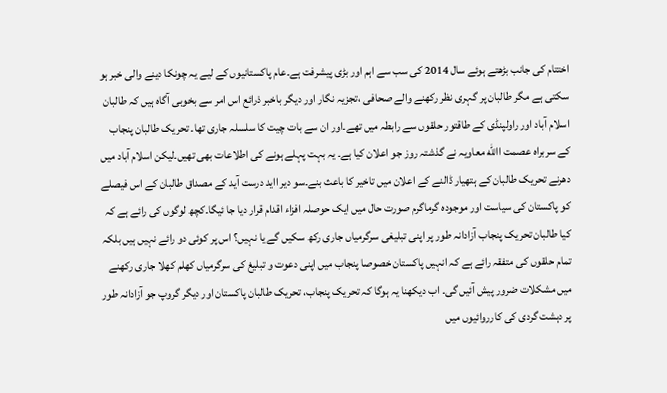اختتام کی جانب بڑھتے ہوئے سال 2014 کی سب سے اہم اور بڑی پیشرفت ہے۔عام پاکستانیوں کے لیے یہ چونکا دینے والی خبر ہو سکتی ہے مگر طالبان پر گہری نظر رکھنے والے صحافی ،تجزیہ نگار اور دیگر باخبر ذرائع اس امر سے بخوبی آگاہ ہیں کہ طالبان اسلام آباد اور راولپنڈی کے طاقتور حلقوں سے رابطہ میں تھے۔اور ان سے بات چیت کا سلسلہ جاری تھا۔ تحریک طالبان پنجاب کے سربراہ عصمت االله معاویہ نے گذشتہ روز جو اعلان کیا ہے۔ یہ بہت پہلے ہونے کی اطلاعات بھی تھیں۔لیکن اسلام آباد میں دھرنے تحریک طالبان کے ہتھیار ڈالنے کے اعلان میں تاخیر کا باعث بنے۔سو دیر ااید درست آید کے مصداق طالبان کے اس فیصلے کو پاکستان کی سیاست اور موجودہ گرماگرم صورت حال میں ایک حوصلہ افزاء اقدام قرار دیا جا ئیگا۔کچھ لوگوں کی رائے ہے کہ کیا طالبان تحریک پنجاب آزادانہ طور پر اپنی تبلیغی سرگرمیاں جاری رکھ سکیں گے یا نہیں؟ اس پر کوئی دو رائے نہیں ہیں بلکہ تمام حلقوں کی متفقہ رائے ہے کہ انہیں پاکستان خصوصا پنجاب میں اپنی دعوت و تبلیغ کی سرگرمیاں کھلم کھلا جاری رکھنے میں مشکلات ضرور پیش آئیں گی۔ اب دیکھنا یہ ہوگا کہ تحریک پنجاب، تحریک طالبان پاکستان اور دیگر گروپ جو آزادانہ طور پر دہشت گردی کی کارروائیوں میں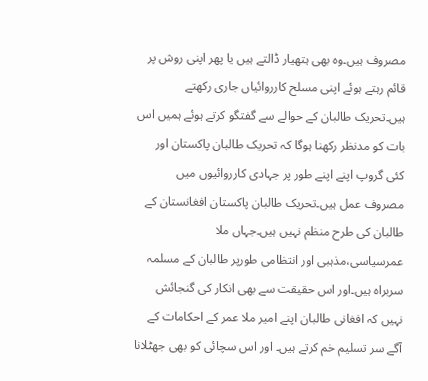مصروف ہیں۔وہ بھی ہتھیار ڈالتے ہیں یا پھر اپنی روش پر قائم رہتے ہوئے اپنی مسلح کارروائیاں جاری رکھتے ہیں۔تحریک طالبان کے حوالے سے گفتگو کرتے ہوئے ہمیں اس بات کو مدنظر رکھنا ہوگا کہ تحریک طالبان پاکستان اور کئی گروپ اپنے اپنے طور پر جہادی کارروائیوں میں مصروف عمل ہیں۔تحریک طالبان پاکستان افغانستان کے طالبان کی طرح منظم نہیں ہیں۔جہاں ملا عمرسیاسی،مذہبی اور انتظامی طورپر طالبان کے مسلمہ سربراہ ہیں۔اور اس حقیقت سے بھی انکار کی گنجائش نہیں کہ افغانی طالبان اپنے امیر ملا عمر کے احکامات کے آگے سر تسلیم خم کرتے ہیں۔ اور اس سچائی کو بھی جھٹلانا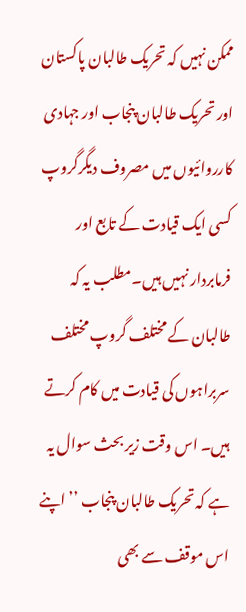ممکن نہیں کہ تحریک طالبان پاکستان اور تحریک طالبان پنجاب اور جہادی کارروائیوں میں مصروف دیگرگروپ کسی ایک قیادت کے تابع اور فرمابردار نہیں ہیں۔مطلب یہ کہ طالبان کے مختلف گروپ مختلف سربراہوں کی قیادت میں کام کرتے ہیں۔ اس وقت زیر بحث سوال یہ ہے کہ تحریک طالبان پنجاب ’’ اپنے اس موقف سے بھی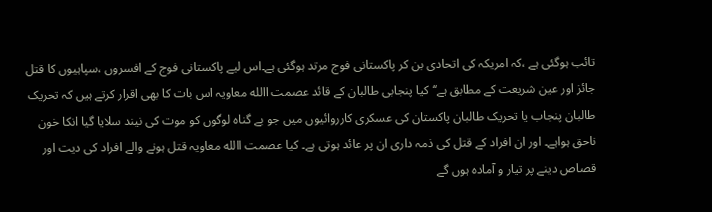تائب ہوگئی ہے ،کہ امریکہ کی اتحادی بن کر پاکستانی فوج مرتد ہوگئی ہے۔اس لیے پاکستانی فوج کے افسروں ،سپاہیوں کا قتل جائز اور عین شریعت کے مطابق ہے‘‘کیا پنجابی طالبان کے قائد عصمت االله معاویہ اس بات کا بھی اقرار کرتے ہیں کہ تحریک طالبان پنجاب یا تحریک طالبان پاکستان کی عسکری کارروائیوں میں جو بے گناہ لوگوں کو موت کی نیند سلایا گیا انکا خون ناحق ہواہے۔ اور ان افراد کے قتل کی ذمہ داری ان پر عائد ہوتی ہے۔ کیا عصمت االله معاویہ قتل ہونے والے افراد کی دیت اور قصاص دینے پر تیار و آمادہ ہوں گے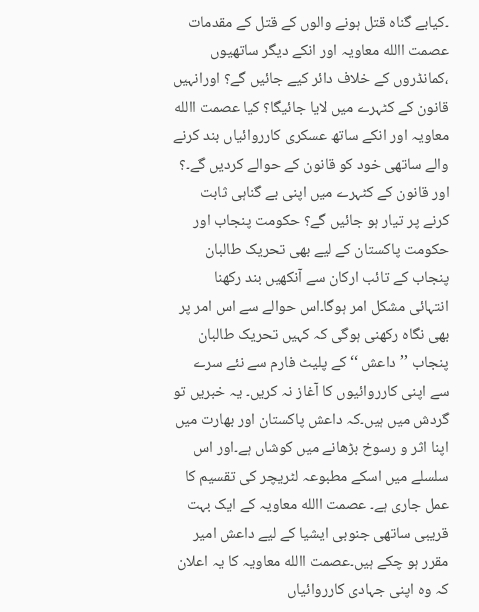۔کیابے گناہ قتل ہونے والوں کے قتل کے مقدمات عصمت االله معاویہ اور انکے دیگر ساتھیوں ،کمانڈروں کے خلاف دائر کیے جائیں گے؟ اورانہیں قانون کے کٹہرے میں لایا جائیگا؟ کیا عصمت االله معاویہ اور انکے ساتھ عسکری کارروائیاں بند کرنے والے ساتھی خود کو قانون کے حوالے کردیں گے۔؟ اور قانون کے کٹہرے میں اپنی بے گناہی ثابت کرنے پر تیار ہو جائیں گے؟ حکومت پنجاب اور حکومت پاکستان کے لیے بھی تحریک طالبان پنجاب کے تائب ارکان سے آنکھیں بند رکھنا انتہائی مشکل امر ہوگا۔اس حوالے سے اس امر پر بھی نگاہ رکھنی ہوگی کہ کہیں تحریک طالبان پنجاب ’’داعش ‘‘ کے پلیٹ فارم سے نئے سرے سے اپنی کارروائیوں کا آغاز نہ کریں۔ یہ خبریں تو گردش میں ہیں۔کہ داعش پاکستان اور بھارت میں اپنا اثر و رسوخ بڑھانے میں کوشاں ہے۔اور اس سلسلے میں اسکے مطبوعہ لٹریچر کی تقسیم کا عمل جاری ہے۔ عصمت االله معاویہ کے ایک بہت قریبی ساتھی جنوبی ایشیا کے لیے داعش امیر مقرر ہو چکے ہیں۔عصمت االله معاویہ کا یہ اعلان کہ وہ اپنی جہادی کارروائیاں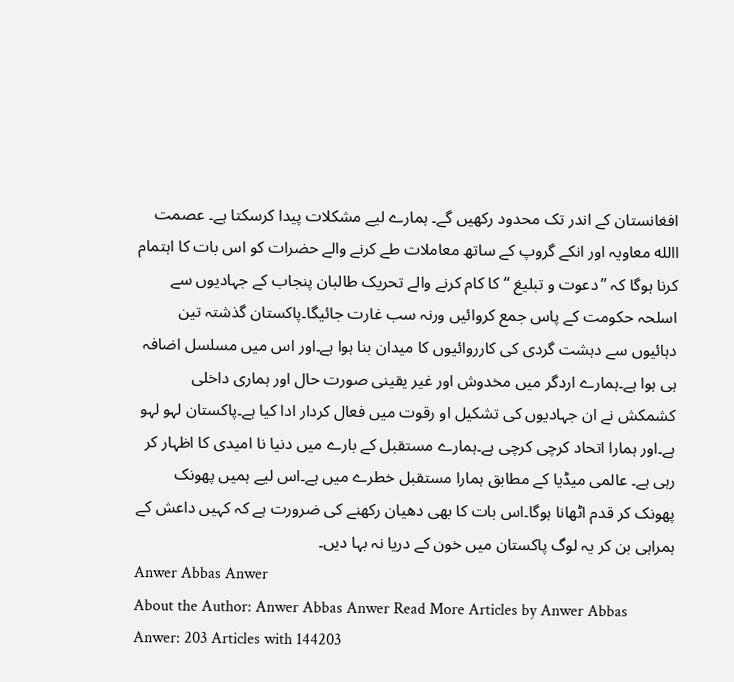افغانستان کے اندر تک محدود رکھیں گے۔ ہمارے لیے مشکلات پیدا کرسکتا ہے۔ عصمت االله معاویہ اور انکے گروپ کے ساتھ معاملات طے کرنے والے حضرات کو اس بات کا اہتمام کرنا ہوگا کہ ’’دعوت و تبلیغ ‘‘ کا کام کرنے والے تحریک طالبان پنجاب کے جہادیوں سے اسلحہ حکومت کے پاس جمع کروائیں ورنہ سب غارت جائیگا۔پاکستان گذشتہ تین دہائیوں سے دہشت گردی کی کارروائیوں کا میدان بنا ہوا ہے۔اور اس میں مسلسل اضافہ ہی ہوا ہے۔ہمارے اردگر میں مخدوش اور غیر یقینی صورت حال اور ہماری داخلی کشمکش نے ان جہادیوں کی تشکیل او رقوت میں فعال کردار ادا کیا ہے۔پاکستان لہو لہو ہے۔اور ہمارا اتحاد کرچی کرچی ہے۔ہمارے مستقبل کے بارے میں دنیا نا امیدی کا اظہار کر رہی ہے۔ عالمی میڈیا کے مطابق ہمارا مستقبل خطرے میں ہے۔اس لیے ہمیں پھونک پھونک کر قدم اٹھانا ہوگا۔اس بات کا بھی دھیان رکھنے کی ضرورت ہے کہ کہیں داعش کے ہمراہی بن کر یہ لوگ پاکستان میں خون کے دریا نہ بہا دیں۔
Anwer Abbas Anwer
About the Author: Anwer Abbas Anwer Read More Articles by Anwer Abbas Anwer: 203 Articles with 144203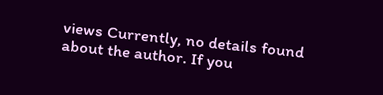views Currently, no details found about the author. If you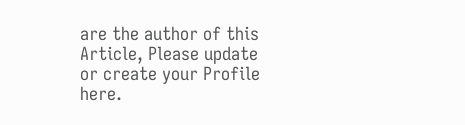are the author of this Article, Please update or create your Profile here.